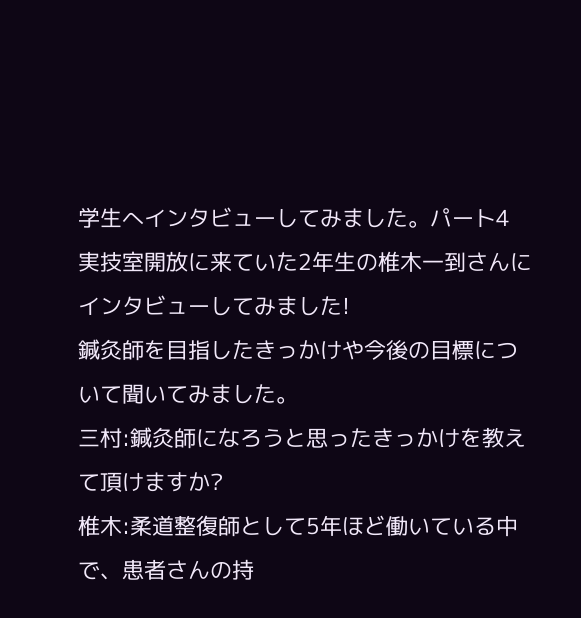学生へインタビューしてみました。パート4
実技室開放に来ていた2年生の椎木一到さんにインタビューしてみました!
鍼灸師を目指したきっかけや今後の目標について聞いてみました。
三村:鍼灸師になろうと思ったきっかけを教えて頂けますか?
椎木:柔道整復師として5年ほど働いている中で、患者さんの持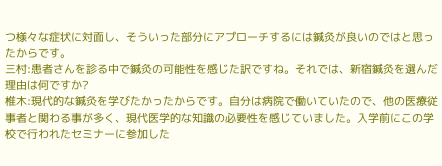つ様々な症状に対面し、そういった部分にアプローチするには鍼灸が良いのではと思ったからです。
三村:患者さんを診る中で鍼灸の可能性を感じた訳ですね。それでは、新宿鍼灸を選んだ理由は何ですか?
椎木:現代的な鍼灸を学びたかったからです。自分は病院で働いていたので、他の医療従事者と関わる事が多く、現代医学的な知識の必要性を感じていました。入学前にこの学校で行われたセミナーに参加した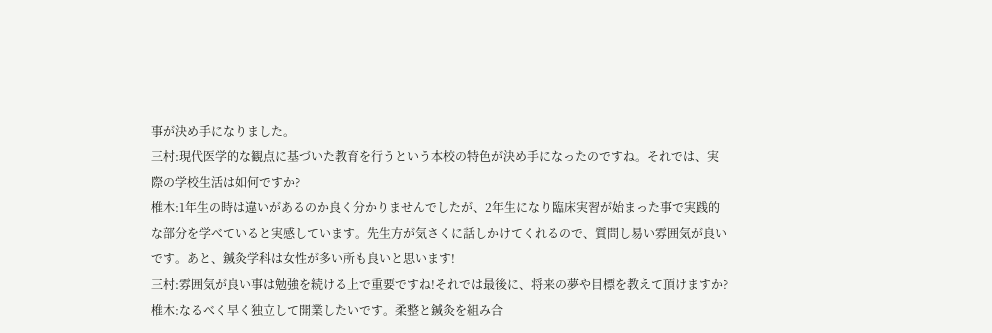事が決め手になりました。
三村:現代医学的な観点に基づいた教育を行うという本校の特色が決め手になったのですね。それでは、実際の学校生活は如何ですか?
椎木:1年生の時は違いがあるのか良く分かりませんでしたが、2年生になり臨床実習が始まった事で実践的な部分を学べていると実感しています。先生方が気さくに話しかけてくれるので、質問し易い雰囲気が良いです。あと、鍼灸学科は女性が多い所も良いと思います!
三村:雰囲気が良い事は勉強を続ける上で重要ですね!それでは最後に、将来の夢や目標を教えて頂けますか?
椎木:なるべく早く独立して開業したいです。柔整と鍼灸を組み合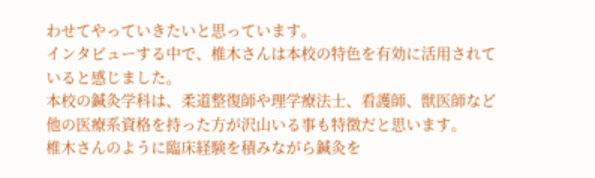わせてやっていきたいと思っています。
インタビューする中で、椎木さんは本校の特色を有効に活用されていると感じました。
本校の鍼灸学科は、柔道整復師や理学療法士、看護師、獣医師など他の医療系資格を持った方が沢山いる事も特徴だと思います。
椎木さんのように臨床経験を積みながら鍼灸を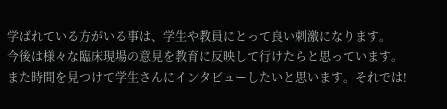学ばれている方がいる事は、学生や教員にとって良い刺激になります。
今後は様々な臨床現場の意見を教育に反映して行けたらと思っています。
また時間を見つけて学生さんにインタビューしたいと思います。それでは!